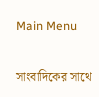Main Menu

সাংবাদিকের সাথে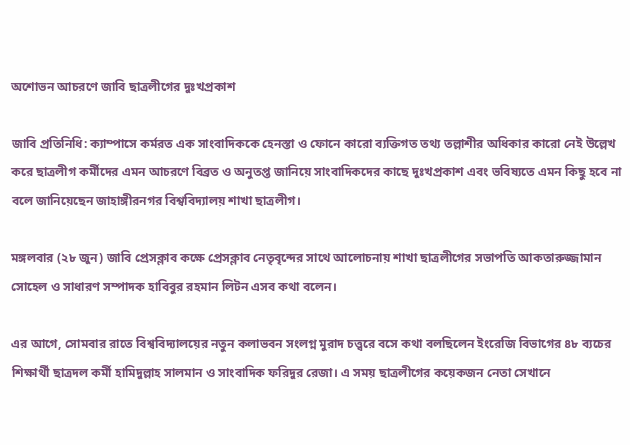অশোভন আচরণে জাবি ছাত্রলীগের দুঃখপ্রকাশ

জাবি প্রতিনিধি: ক্যাম্পাসে কর্মরত এক সাংবাদিককে হেনস্তা ও ফোনে কারো ব্যক্তিগত তথ্য তল্লাশীর অধিকার কারো নেই উল্লেখ করে ছাত্রলীগ কর্মীদের এমন আচরণে বিব্রত ও অনুতপ্ত জানিয়ে সাংবাদিকদের কাছে দুঃখপ্রকাশ এবং ভবিষ্যতে এমন কিছু হবে না বলে জানিয়েছেন জাহাঙ্গীরনগর বিশ্ববিদ্যালয় শাখা ছাত্রলীগ।

মঙ্গলবার (২৮ জুন) জাবি প্রেসক্লাব কক্ষে প্রেসক্লাব নেতৃবৃন্দের সাথে আলোচনায় শাখা ছাত্রলীগের সভাপতি আকতারুজ্জামান সোহেল ও সাধারণ সম্পাদক হাবিবুর রহমান লিটন এসব কথা বলেন।

এর আগে, সোমবার রাতে বিশ্ববিদ্যালয়ের নতুন কলাভবন সংলগ্ন মুরাদ চত্ত্বরে বসে কথা বলছিলেন ইংরেজি বিভাগের ৪৮ ব্যচের শিক্ষার্থী ছাত্রদল কর্মী হামিদুল্লাহ সালমান ও সাংবাদিক ফরিদুর রেজা। এ সময় ছাত্রলীগের কয়েকজন নেতা সেখানে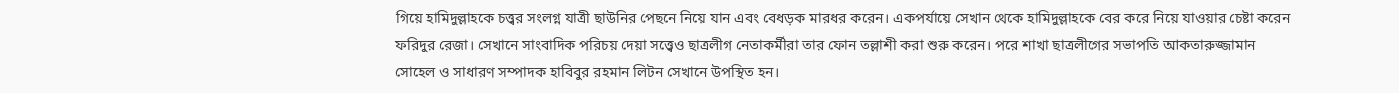গিয়ে হামিদুল্লাহকে চত্ত্বর সংলগ্ন যাত্রী ছাউনির পেছনে নিয়ে যান এবং বেধড়ক মারধর করেন। একপর্যায়ে সেখান থেকে হামিদুল্লাহকে বের করে নিয়ে যাওয়ার চেষ্টা করেন ফরিদুর রেজা। সেখানে সাংবাদিক পরিচয় দেয়া সত্ত্বেও ছাত্রলীগ নেতাকর্মীরা তার ফোন তল্লাশী করা শুরু করেন। পরে শাখা ছাত্রলীগের সভাপতি আকতারুজ্জামান সোহেল ও সাধারণ সম্পাদক হাবিবুর রহমান লিটন সেখানে উপস্থিত হন।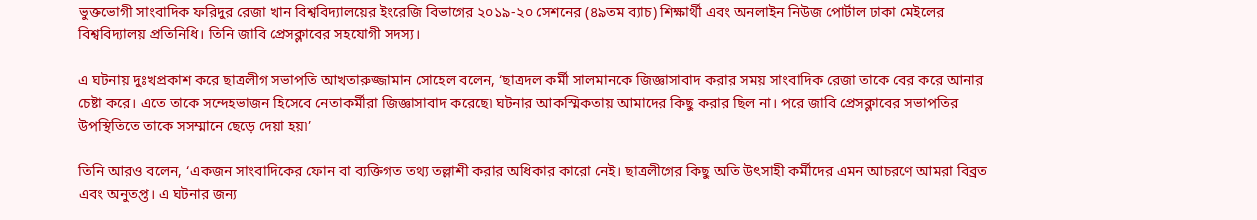ভুক্তভোগী সাংবাদিক ফরিদুর রেজা খান বিশ্ববিদ্যালয়ের ইংরেজি বিভাগের ২০১৯-২০ সেশনের (৪৯তম ব্যাচ) শিক্ষার্থী এবং অনলাইন নিউজ পোর্টাল ঢাকা মেইলের বিশ্ববিদ্যালয় প্রতিনিধি। তিনি জাবি প্রেসক্লাবের সহযোগী সদস্য।

এ ঘটনায় দুঃখপ্রকাশ করে ছাত্রলীগ সভাপতি আখতারুজ্জামান সোহেল বলেন, ‘ছাত্রদল কর্মী সালমানকে জিজ্ঞাসাবাদ করার সময় সাংবাদিক রেজা তাকে বের করে আনার চেষ্টা করে। এতে তাকে সন্দেহভাজন হিসেবে নেতাকর্মীরা জিজ্ঞাসাবাদ করেছে৷ ঘটনার আকস্মিকতায় আমাদের কিছু করার ছিল না। পরে জাবি প্রেসক্লাবের সভাপতির উপস্থিতিতে তাকে সসম্মানে ছেড়ে দেয়া হয়৷’

তিনি আরও বলেন, ‘একজন সাংবাদিকের ফোন বা ব্যক্তিগত তথ্য তল্লাশী করার অধিকার কারো নেই। ছাত্রলীগের কিছু অতি উৎসাহী কর্মীদের এমন আচরণে আমরা বিব্রত এবং অনুতপ্ত। এ ঘটনার জন্য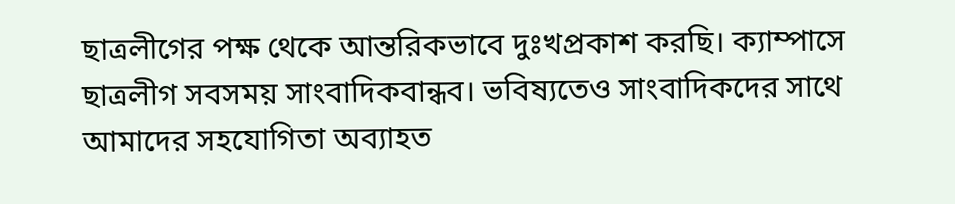ছাত্রলীগের পক্ষ থেকে আন্তরিকভাবে দুঃখপ্রকাশ করছি। ক্যাম্পাসে ছাত্রলীগ সবসময় সাংবাদিকবান্ধব। ভবিষ্যতেও সাংবাদিকদের সাথে আমাদের সহযোগিতা অব্যাহত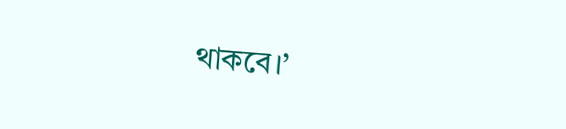থাকবে।’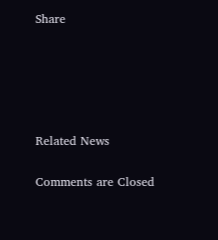Share





Related News

Comments are Closed